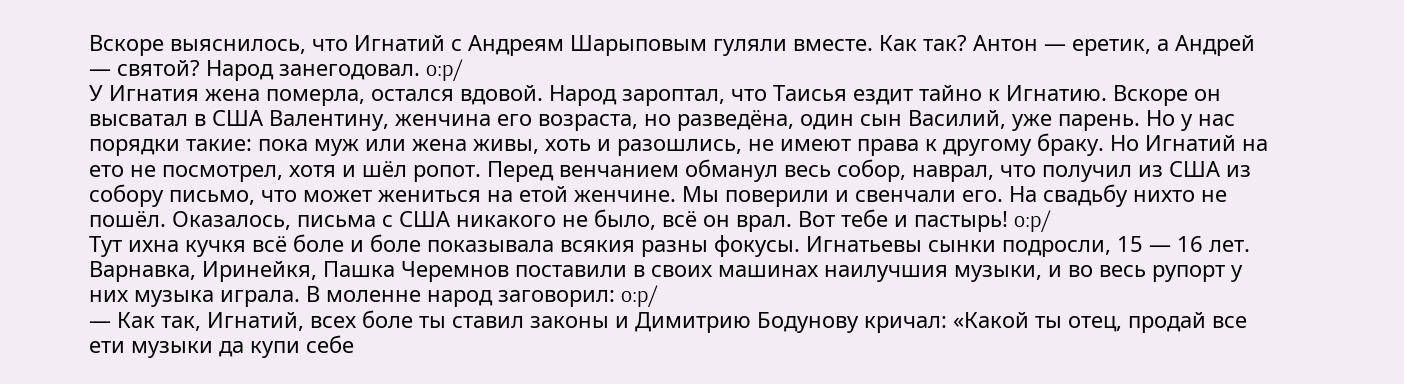Вскоре выяснилось, что Игнатий с Андреям Шарыповым гуляли вместе. Как так? Антон — еретик, а Андрей — святой? Народ занегодовал. o:p/
У Игнатия жена померла, остался вдовой. Народ зароптал, что Таисья ездит тайно к Игнатию. Вскоре он высватал в США Валентину, женчина его возраста, но разведёна, один сын Василий, уже парень. Но у нас порядки такие: пока муж или жена живы, хоть и разошлись, не имеют права к другому браку. Но Игнатий на ето не посмотрел, хотя и шёл ропот. Перед венчанием обманул весь собор, наврал, что получил из США из собору письмо, что может жениться на етой женчине. Мы поверили и свенчали его. На свадьбу нихто не пошёл. Оказалось, письма с США никакого не было, всё он врал. Вот тебе и пастырь! o:p/
Тут ихна кучкя всё боле и боле показывала всякия разны фокусы. Игнатьевы сынки подросли, 15 — 16 лет. Варнавка, Иринейкя, Пашка Черемнов поставили в своих машинах наилучшия музыки, и во весь рупорт у них музыка играла. В моленне народ заговорил: o:p/
— Как так, Игнатий, всех боле ты ставил законы и Димитрию Бодунову кричал: «Какой ты отец, продай все ети музыки да купи себе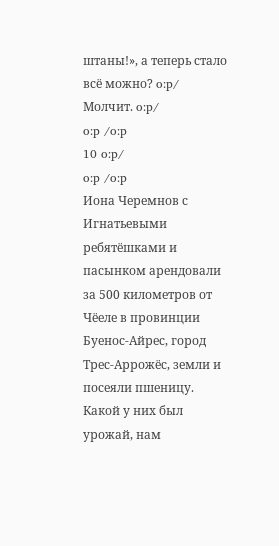штаны!», а теперь стало всё можно? o:p/
Молчит. o:p/
o:p /o:p
10 o:p/
o:p /o:p
Иона Черемнов с Игнатьевыми ребятёшками и пасынком арендовали за 500 километров от Чёеле в провинции Буенос-Айрес, город Трес-Аррожёс, земли и посеяли пшеницу. Какой у них был урожай, нам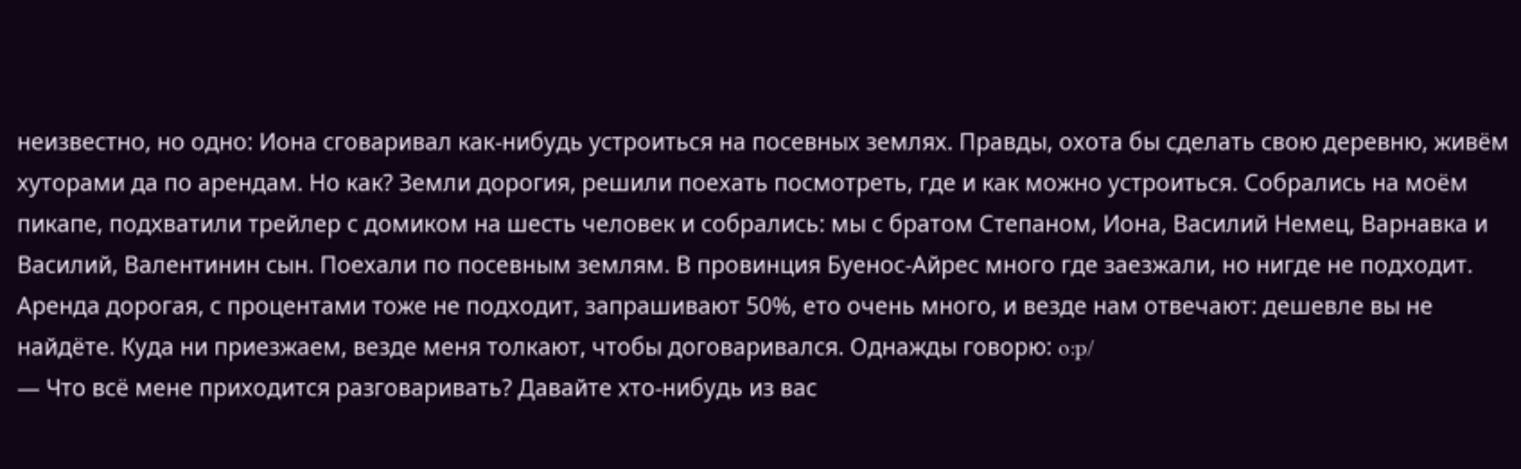неизвестно, но одно: Иона сговаривал как-нибудь устроиться на посевных землях. Правды, охота бы сделать свою деревню, живём хуторами да по арендам. Но как? Земли дорогия, решили поехать посмотреть, где и как можно устроиться. Собрались на моём пикапе, подхватили трейлер с домиком на шесть человек и собрались: мы с братом Степаном, Иона, Василий Немец, Варнавка и Василий, Валентинин сын. Поехали по посевным землям. В провинция Буенос-Айрес много где заезжали, но нигде не подходит. Аренда дорогая, с процентами тоже не подходит, запрашивают 50%, ето очень много, и везде нам отвечают: дешевле вы не найдёте. Куда ни приезжаем, везде меня толкают, чтобы договаривался. Однажды говорю: o:p/
— Что всё мене приходится разговаривать? Давайте хто-нибудь из вас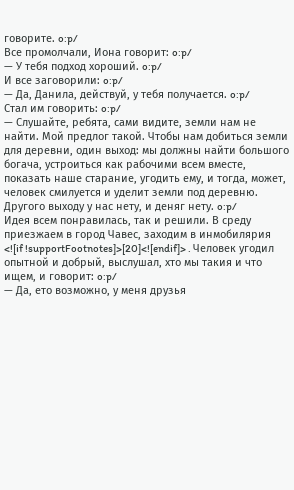говорите. o:p/
Все промолчали, Иона говорит: o:p/
— У тебя подход хороший. o:p/
И все заговорили: o:p/
— Да, Данила, действуй, у тебя получается. o:p/
Стал им говорить: o:p/
— Слушайте, ребята, сами видите, земли нам не найти. Мой предлог такой. Чтобы нам добиться земли для деревни, один выход: мы должны найти большого богача, устроиться как рабочими всем вместе, показать наше старание, угодить ему, и тогда, может, человек смилуется и уделит земли под деревню. Другого выходу у нас нету, и деняг нету. o:p/
Идея всем понравилась, так и решили. В среду приезжаем в город Чавес, заходим в инмобилярия <![if !supportFootnotes]>[20]<![endif]> . Человек угодил опытной и добрый, выслушал, хто мы такия и что ищем, и говорит: o:p/
— Да, ето возможно, у меня друзья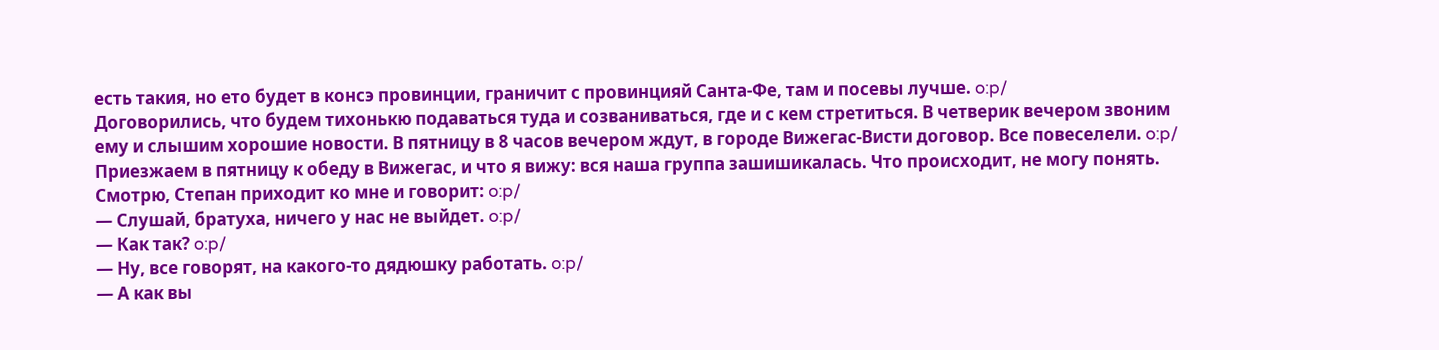есть такия, но ето будет в консэ провинции, граничит с провинцияй Санта-Фе, там и посевы лучше. o:p/
Договорились, что будем тихонькю подаваться туда и созваниваться, где и с кем стретиться. В четверик вечером звоним ему и слышим хорошие новости. В пятницу в 8 часов вечером ждут, в городе Вижегас-Висти договор. Все повеселели. o:p/
Приезжаем в пятницу к обеду в Вижегас, и что я вижу: вся наша группа зашишикалась. Что происходит, не могу понять. Смотрю, Степан приходит ко мне и говорит: o:p/
— Слушай, братуха, ничего у нас не выйдет. o:p/
— Как так? o:p/
— Ну, все говорят, на какого-то дядюшку работать. o:p/
— А как вы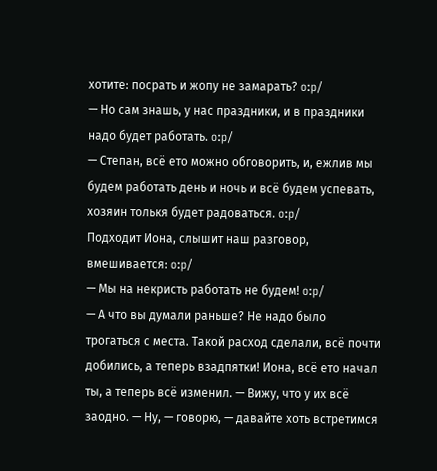хотите: посрать и жопу не замарать? o:p/
— Но сам знашь, у нас праздники, и в праздники надо будет работать. o:p/
— Степан, всё ето можно обговорить, и, ежлив мы будем работать день и ночь и всё будем успевать, хозяин толькя будет радоваться. o:p/
Подходит Иона, слышит наш разговор, вмешивается: o:p/
— Мы на некристь работать не будем! o:p/
— А что вы думали раньше? Не надо было трогаться с места. Такой расход сделали, всё почти добились, а теперь взадпятки! Иона, всё ето начал ты, а теперь всё изменил. — Вижу, что у их всё заодно. — Ну, — говорю, — давайте хоть встретимся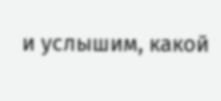и услышим, какой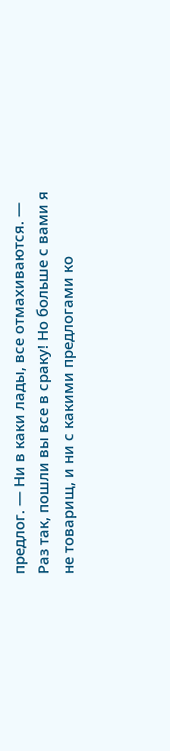предлог. — Ни в каки лады, все отмахиваются. — Раз так, пошли вы все в сраку! Но больше с вами я не товарищ, и ни с какими предлогами ко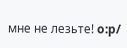мне не лезьте! o:p/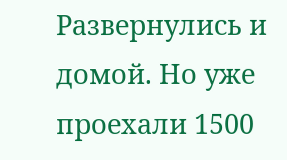Развернулись и домой. Но уже проехали 1500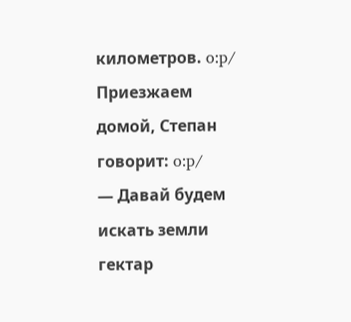километров. o:p/
Приезжаем домой, Степан говорит: o:p/
— Давай будем искать земли гектар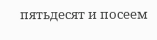пятьдесят и посеем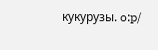кукурузы. o:p/